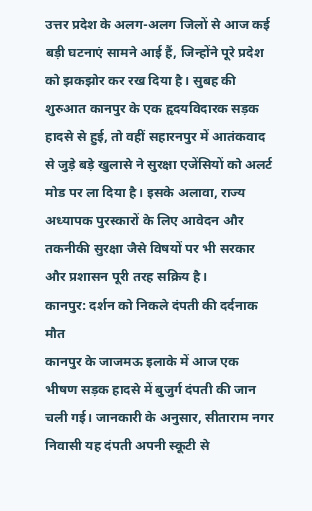उत्तर प्रदेश के अलग-अलग जिलों से आज कई बड़ी घटनाएं सामने आई हैं, जिन्होंने पूरे प्रदेश को झकझोर कर रख दिया है। सुबह की शुरुआत कानपुर के एक हृदयविदारक सड़क हादसे से हुई, तो वहीं सहारनपुर में आतंकवाद से जुड़े बड़े खुलासे ने सुरक्षा एजेंसियों को अलर्ट मोड पर ला दिया है। इसके अलावा, राज्य अध्यापक पुरस्कारों के लिए आवेदन और तकनीकी सुरक्षा जैसे विषयों पर भी सरकार और प्रशासन पूरी तरह सक्रिय है।
कानपुर: दर्शन को निकले दंपती की दर्दनाक मौत
कानपुर के जाजमऊ इलाके में आज एक भीषण सड़क हादसे में बुजुर्ग दंपती की जान चली गई। जानकारी के अनुसार, सीताराम नगर निवासी यह दंपती अपनी स्कूटी से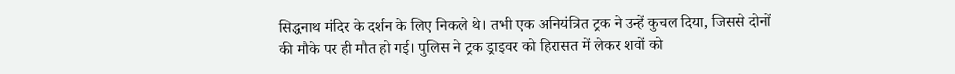सिद्धनाथ मंदिर के दर्शन के लिए निकले थे। तभी एक अनियंत्रित ट्रक ने उन्हें कुचल दिया, जिससे दोनों की मौके पर ही मौत हो गई। पुलिस ने ट्रक ड्राइवर को हिरासत में लेकर शवों को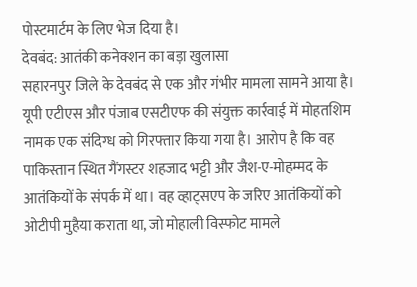पोस्टमार्टम के लिए भेज दिया है।
देवबंद: आतंकी कनेक्शन का बड़ा खुलासा
सहारनपुर जिले के देवबंद से एक और गंभीर मामला सामने आया है। यूपी एटीएस और पंजाब एसटीएफ की संयुक्त कार्रवाई में मोहतशिम नामक एक संदिग्ध को गिरफ्तार किया गया है। आरोप है कि वह पाकिस्तान स्थित गैंगस्टर शहजाद भट्टी और जैश-ए-मोहम्मद के आतंकियों के संपर्क में था। वह व्हाट्सएप के जरिए आतंकियों को ओटीपी मुहैया कराता था, जो मोहाली विस्फोट मामले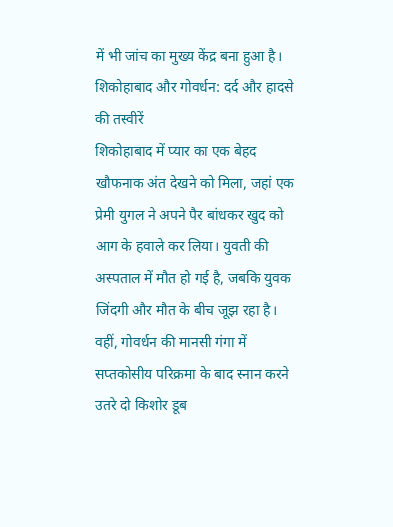में भी जांच का मुख्य केंद्र बना हुआ है।
शिकोहाबाद और गोवर्धन: दर्द और हादसे की तस्वीरें
शिकोहाबाद में प्यार का एक बेहद खौफनाक अंत देखने को मिला, जहां एक प्रेमी युगल ने अपने पैर बांधकर खुद को आग के हवाले कर लिया। युवती की अस्पताल में मौत हो गई है, जबकि युवक जिंदगी और मौत के बीच जूझ रहा है। वहीं, गोवर्धन की मानसी गंगा में सप्तकोसीय परिक्रमा के बाद स्नान करने उतरे दो किशोर डूब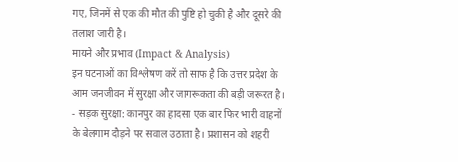गए, जिनमें से एक की मौत की पुष्टि हो चुकी है और दूसरे की तलाश जारी है।
मायने और प्रभाव (Impact & Analysis)
इन घटनाओं का विश्लेषण करें तो साफ है कि उत्तर प्रदेश के आम जनजीवन में सुरक्षा और जागरूकता की बड़ी जरूरत है।
- सड़क सुरक्षा: कानपुर का हादसा एक बार फिर भारी वाहनों के बेलगाम दौड़ने पर सवाल उठाता है। प्रशासन को शहरी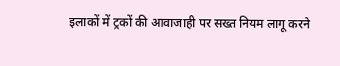इलाकों में ट्रकों की आवाजाही पर सख्त नियम लागू करने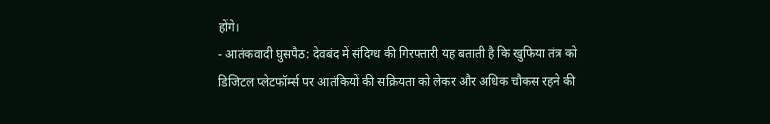होंगे।
- आतंकवादी घुसपैठ: देवबंद में संदिग्ध की गिरफ्तारी यह बताती है कि खुफिया तंत्र को डिजिटल प्लेटफॉर्म्स पर आतंकियों की सक्रियता को लेकर और अधिक चौकस रहने की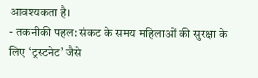आवश्यकता है।
- तकनीकी पहल: संकट के समय महिलाओं की सुरक्षा के लिए ‘ट्रस्टनेट’ जैसे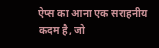ऐप्स का आना एक सराहनीय कदम है, जो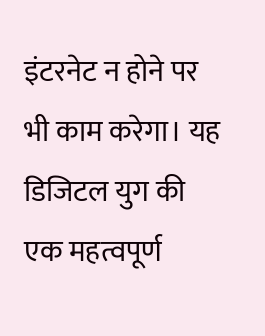इंटरनेट न होने पर भी काम करेगा। यह डिजिटल युग की एक महत्वपूर्ण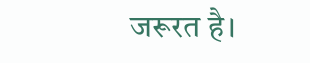जरूरत है।